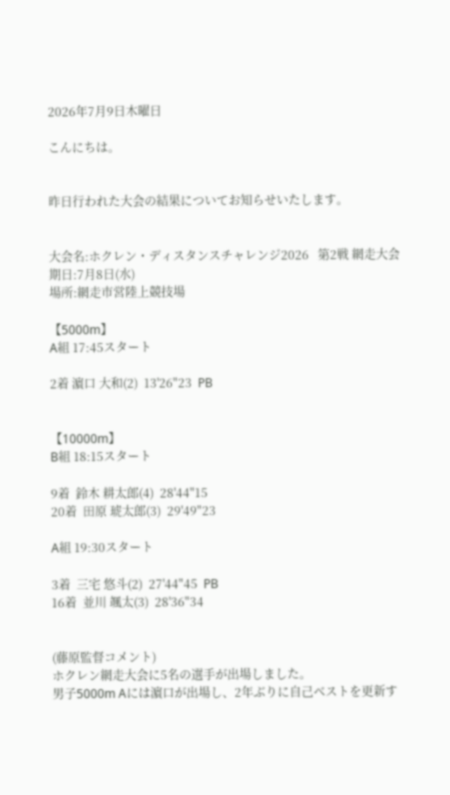2026年7月9日木曜日

こんにちは。


昨日行われた大会の結果についてお知らせいたします。


大会名:ホクレン・ディスタンスチャレンジ2026   第2戦 網走大会
期日:7月8日(水)
場所:網走市営陸上競技場

【5000m】
A組 17:45スタート

2着 濵口 大和(2)  13'26"23  PB


【10000m】
B組 18:15スタート

9着  鈴木 耕太郎(4)  28'44"15
20着  田原 琥太郎(3)  29'49"23

A組 19:30スタート

3着  三宅 悠斗(2)  27'44"45  PB
16着  並川 颯太(3)  28'36"34


(藤原監督コメント)
ホクレン網走大会に5名の選手が出場しました。
男子5000m Aには濵口が出場し、2年ぶりに自己ベストを更新す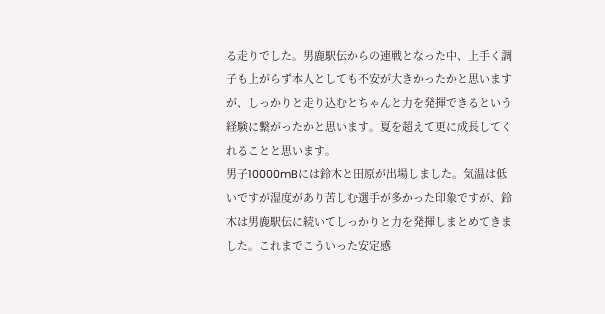る走りでした。男鹿駅伝からの連戦となった中、上手く調子も上がらず本人としても不安が大きかったかと思いますが、しっかりと走り込むとちゃんと力を発揮できるという経験に繋がったかと思います。夏を超えて更に成長してくれることと思います。
男子10000mBには鈴木と田原が出場しました。気温は低いですが湿度があり苦しむ選手が多かった印象ですが、鈴木は男鹿駅伝に続いてしっかりと力を発揮しまとめてきました。これまでこういった安定感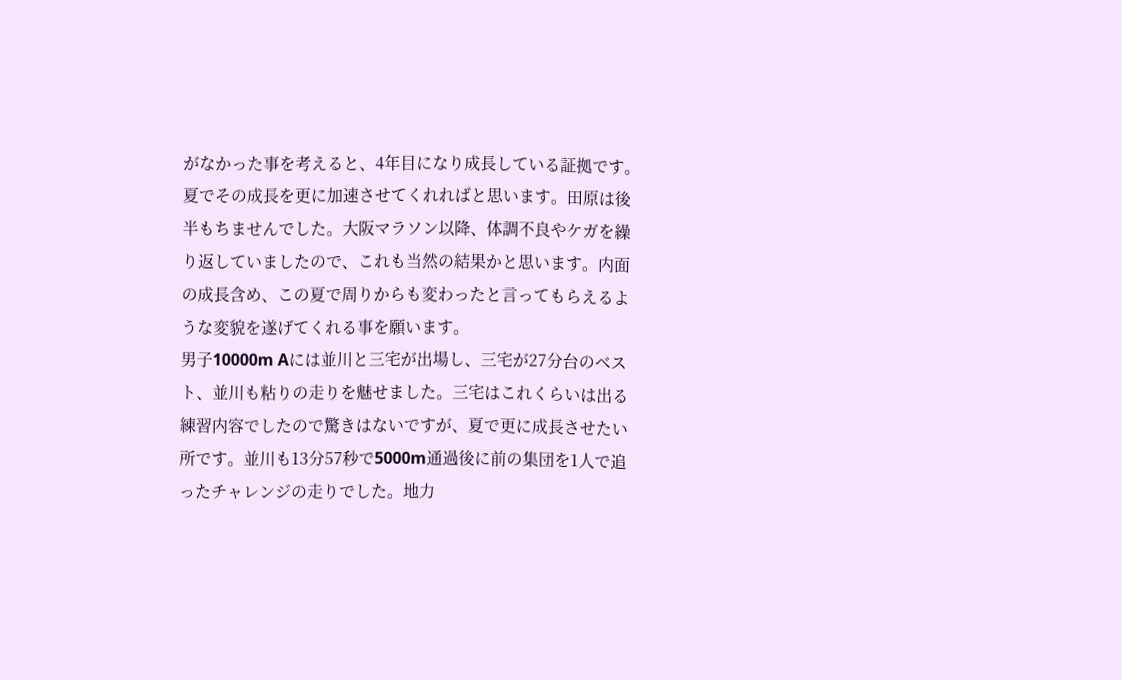がなかった事を考えると、4年目になり成長している証拠です。夏でその成長を更に加速させてくれればと思います。田原は後半もちませんでした。大阪マラソン以降、体調不良やケガを繰り返していましたので、これも当然の結果かと思います。内面の成長含め、この夏で周りからも変わったと言ってもらえるような変貌を遂げてくれる事を願います。
男子10000m Aには並川と三宅が出場し、三宅が27分台のベスト、並川も粘りの走りを魅せました。三宅はこれくらいは出る練習内容でしたので驚きはないですが、夏で更に成長させたい所です。並川も13分57秒で5000m通過後に前の集団を1人で追ったチャレンジの走りでした。地力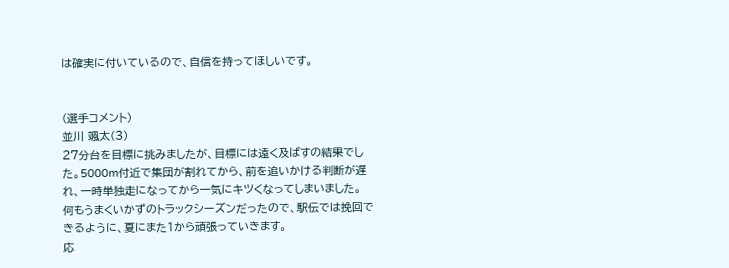は確実に付いているので、自信を持ってほしいです。


(選手コメント)
並川 颯太(3)
27分台を目標に挑みましたが、目標には遠く及ばすの結果でした。5000m付近で集団が割れてから、前を追いかける判断が遅れ、一時単独走になってから一気にキツくなってしまいました。
何もうまくいかずのトラックシーズンだったので、駅伝では挽回できるように、夏にまた1から頑張っていきます。
応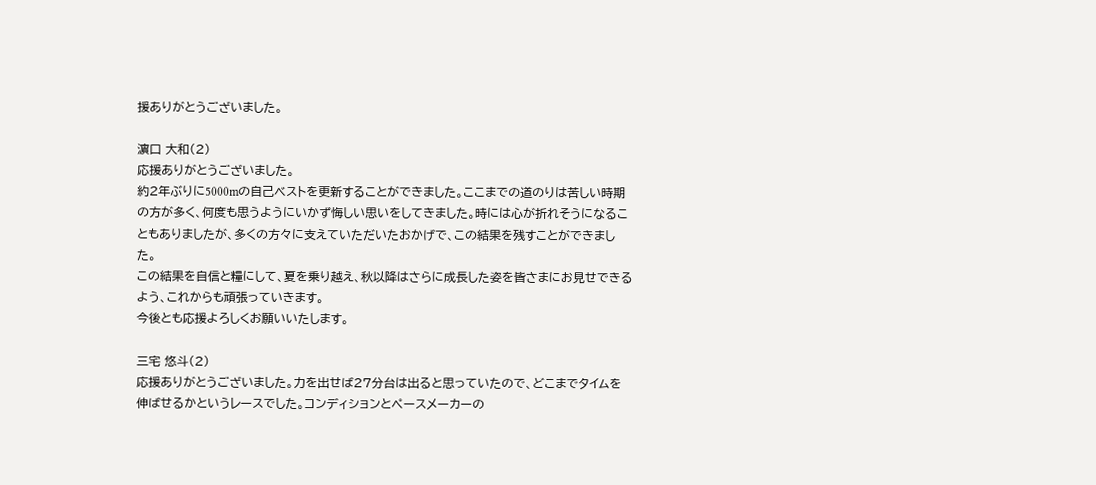援ありがとうございました。

濵口 大和(2)
応援ありがとうございました。
約2年ぶりに5000mの自己ベストを更新することができました。ここまでの道のりは苦しい時期の方が多く、何度も思うようにいかず悔しい思いをしてきました。時には心が折れそうになることもありましたが、多くの方々に支えていただいたおかげで、この結果を残すことができました。
この結果を自信と糧にして、夏を乗り越え、秋以降はさらに成長した姿を皆さまにお見せできるよう、これからも頑張っていきます。
今後とも応援よろしくお願いいたします。

三宅 悠斗(2)
応援ありがとうございました。力を出せば27分台は出ると思っていたので、どこまでタイムを伸ばせるかというレースでした。コンディションとペースメーカーの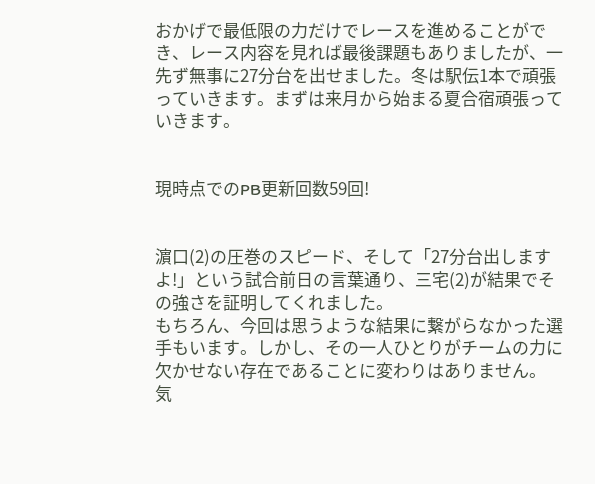おかげで最低限の力だけでレースを進めることができ、レース内容を見れば最後課題もありましたが、一先ず無事に27分台を出せました。冬は駅伝1本で頑張っていきます。まずは来月から始まる夏合宿頑張っていきます。


現時点でのPB更新回数59回!


濵口(2)の圧巻のスピード、そして「27分台出しますよ!」という試合前日の言葉通り、三宅(2)が結果でその強さを証明してくれました。
もちろん、今回は思うような結果に繋がらなかった選手もいます。しかし、その一人ひとりがチームの力に欠かせない存在であることに変わりはありません。
気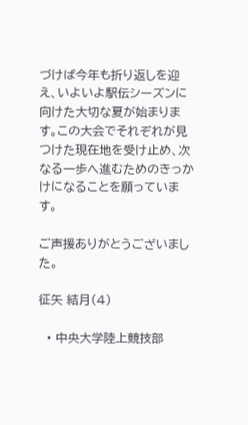づけば今年も折り返しを迎え、いよいよ駅伝シーズンに向けた大切な夏が始まります。この大会でそれぞれが見つけた現在地を受け止め、次なる一歩へ進むためのきっかけになることを願っています。

ご声援ありがとうございました。

征矢 結月(4)

  • 中央大学陸上競技部